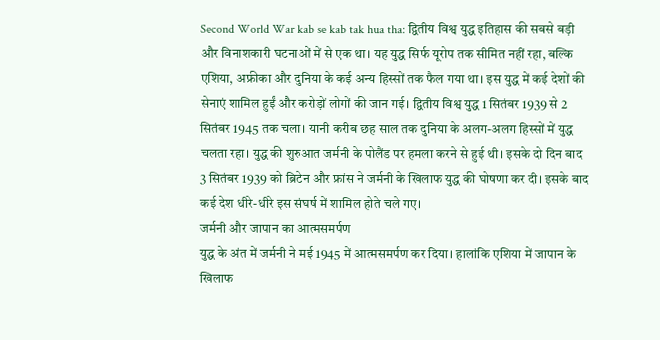Second World War kab se kab tak hua tha: द्वितीय विश्व युद्ध इतिहास की सबसे बड़ी और विनाशकारी घटनाओं में से एक था। यह युद्ध सिर्फ यूरोप तक सीमित नहीं रहा, बल्कि एशिया, अफ्रीका और दुनिया के कई अन्य हिस्सों तक फैल गया था। इस युद्ध में कई देशों की सेनाएं शामिल हुईं और करोड़ों लोगों की जान गई। द्वितीय विश्व युद्ध 1 सितंबर 1939 से 2 सितंबर 1945 तक चला। यानी करीब छह साल तक दुनिया के अलग-अलग हिस्सों में युद्ध चलता रहा। युद्ध की शुरुआत जर्मनी के पोलैंड पर हमला करने से हुई थी। इसके दो दिन बाद 3 सितंबर 1939 को ब्रिटेन और फ्रांस ने जर्मनी के खिलाफ युद्ध की घोषणा कर दी। इसके बाद कई देश धीरे-धीरे इस संघर्ष में शामिल होते चले गए।
जर्मनी और जापान का आत्मसमर्पण
युद्ध के अंत में जर्मनी ने मई 1945 में आत्मसमर्पण कर दिया। हालांकि एशिया में जापान के खिलाफ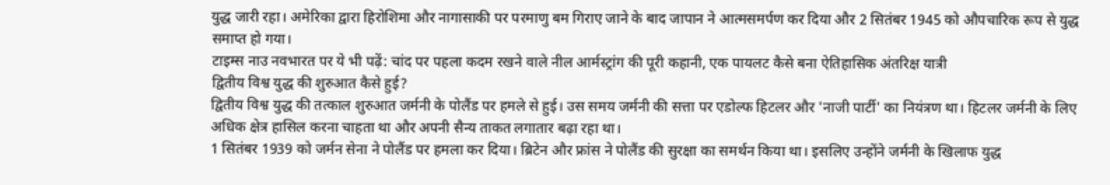युद्ध जारी रहा। अमेरिका द्वारा हिरोशिमा और नागासाकी पर परमाणु बम गिराए जाने के बाद जापान ने आत्मसमर्पण कर दिया और 2 सितंबर 1945 को औपचारिक रूप से युद्ध समाप्त हो गया।
टाइम्स नाउ नवभारत पर ये भी पढ़ें: चांद पर पहला कदम रखने वाले नील आर्मस्ट्रांग की पूरी कहानी, एक पायलट कैसे बना ऐतिहासिक अंतरिक्ष यात्री
द्वितीय विश्व युद्ध की शुरुआत कैसे हुई?
द्वितीय विश्व युद्ध की तत्काल शुरुआत जर्मनी के पोलैंड पर हमले से हुई। उस समय जर्मनी की सत्ता पर एडोल्फ हिटलर और 'नाजी पार्टी' का नियंत्रण था। हिटलर जर्मनी के लिए अधिक क्षेत्र हासिल करना चाहता था और अपनी सैन्य ताकत लगातार बढ़ा रहा था।
1 सितंबर 1939 को जर्मन सेना ने पोलैंड पर हमला कर दिया। ब्रिटेन और फ्रांस ने पोलैंड की सुरक्षा का समर्थन किया था। इसलिए उन्होंने जर्मनी के खिलाफ युद्ध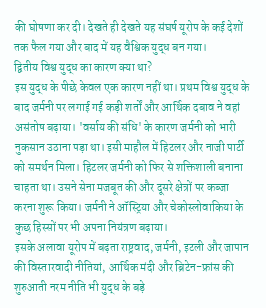की घोषणा कर दी। देखते ही देखते यह संघर्ष यूरोप के कई देशों तक फैल गया और बाद में यह वैश्विक युद्ध बन गया।
द्वितीय विश्व युद्ध का कारण क्या था?
इस युद्ध के पीछे केवल एक कारण नहीं था। प्रथम विश्व युद्ध के बाद जर्मनी पर लगाई गई कड़ी शर्तों और आर्थिक दबाव ने वहां असंतोष बढ़ाया। 'वर्साय की संधि' के कारण जर्मनी को भारी नुकसान उठाना पड़ा था। इसी माहौल में हिटलर और नाजी पार्टी को समर्थन मिला। हिटलर जर्मनी को फिर से शक्तिशाली बनाना चाहता था। उसने सेना मजबूत की और दूसरे क्षेत्रों पर कब्जा करना शुरू किया। जर्मनी ने ऑस्ट्रिया और चेकोस्लोवाकिया के कुछ हिस्सों पर भी अपना नियंत्रण बढ़ाया।
इसके अलावा यूरोप में बढ़ता राष्ट्रवाद, जर्मनी, इटली और जापान की विस्तारवादी नीतियां, आर्थिक मंदी और ब्रिटेन-फ्रांस की शुरुआती नरम नीति भी युद्ध के बड़े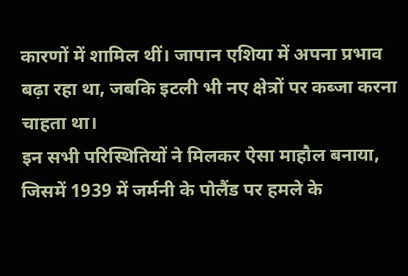कारणों में शामिल थीं। जापान एशिया में अपना प्रभाव बढ़ा रहा था, जबकि इटली भी नए क्षेत्रों पर कब्जा करना चाहता था।
इन सभी परिस्थितियों ने मिलकर ऐसा माहौल बनाया, जिसमें 1939 में जर्मनी के पोलैंड पर हमले के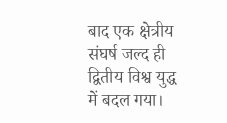बाद एक क्षेत्रीय संघर्ष जल्द ही द्वितीय विश्व युद्ध में बदल गया।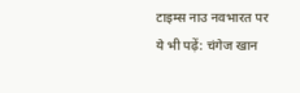टाइम्स नाउ नवभारत पर ये भी पढ़ें: चंगेज खान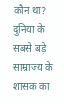कौन था? दुनिया के सबसे बड़े साम्राज्य के शासक का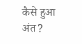कैसे हुआ अंत?